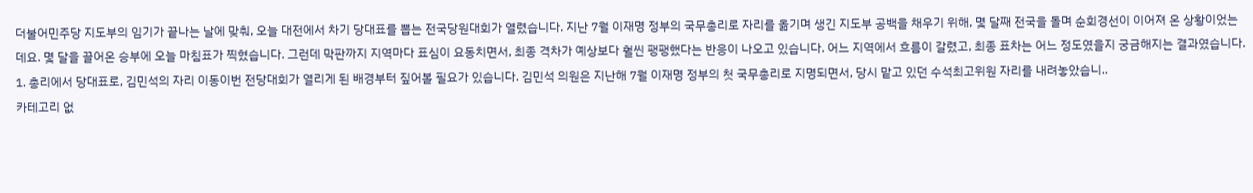더불어민주당 지도부의 임기가 끝나는 날에 맞춰, 오늘 대전에서 차기 당대표를 뽑는 전국당원대회가 열렸습니다. 지난 7월 이재명 정부의 국무총리로 자리를 옮기며 생긴 지도부 공백을 채우기 위해, 몇 달째 전국을 돌며 순회경선이 이어져 온 상황이었는데요. 몇 달을 끌어온 승부에 오늘 마침표가 찍혔습니다. 그런데 막판까지 지역마다 표심이 요동치면서, 최종 격차가 예상보다 훨씬 팽팽했다는 반응이 나오고 있습니다. 어느 지역에서 흐름이 갈렸고, 최종 표차는 어느 정도였을지 궁금해지는 결과였습니다. 1. 총리에서 당대표로, 김민석의 자리 이동이번 전당대회가 열리게 된 배경부터 짚어볼 필요가 있습니다. 김민석 의원은 지난해 7월 이재명 정부의 첫 국무총리로 지명되면서, 당시 맡고 있던 수석최고위원 자리를 내려놓았습니..
카테고리 없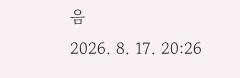음
2026. 8. 17. 20:26